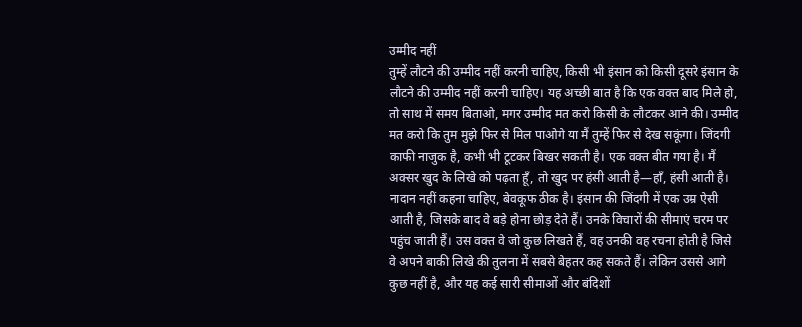उम्मीद नहीं
तुम्हें लौटने की उम्मीद नहीं करनी चाहिए, किसी भी इंसान को किसी दूसरे इंसान के लौटने की उम्मीद नहीं करनी चाहिए। यह अच्छी बात है कि एक वक्त बाद मिले हो, तो साथ में समय बिताओ, मगर उम्मीद मत करो किसी के लौटकर आने की। उम्मीद मत करो कि तुम मुझे फिर से मिल पाओगे या मैं तुम्हें फिर से देख सकूंगा। जिंदगी काफी नाजुक है, कभी भी टूटकर बिखर सकती है। एक वक्त बीत गया है। मैं अक्सर खुद के लिखे को पढ़ता हूँ, तो खुद पर हंसी आती है—हाँ, हंसी आती है। नादान नहीं कहना चाहिए, बेवकूफ ठीक है। इंसान की जिंदगी में एक उम्र ऐसी आती है, जिसके बाद वे बड़े होना छोड़ देते हैं। उनके विचारों की सीमाएं चरम पर पहुंच जाती हैं। उस वक्त वे जो कुछ लिखते हैं, वह उनकी वह रचना होती है जिसे वे अपने बाकी लिखे की तुलना में सबसे बेहतर कह सकते हैं। लेकिन उससे आगे कुछ नहीं है, और यह कई सारी सीमाओं और बंदिशों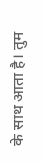के साथ आता है। तुम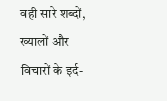वही सारे शब्दों, ख्यालों और विचारों के इर्द-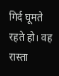गिर्द घूमते रहते हो। वह रास्ता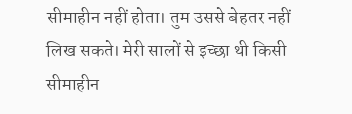सीमाहीन नहीं होता। तुम उससे बेहतर नहीं लिख सकते। मेरी सालों से इच्छा थी किसी सीमाहीन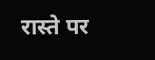रास्ते पर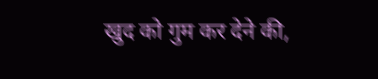खुद को गुम कर देने की,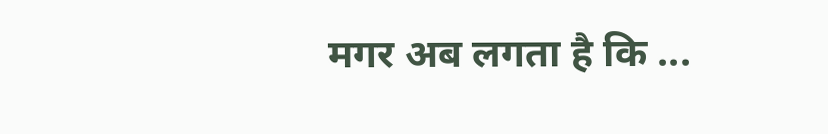मगर अब लगता है कि ...